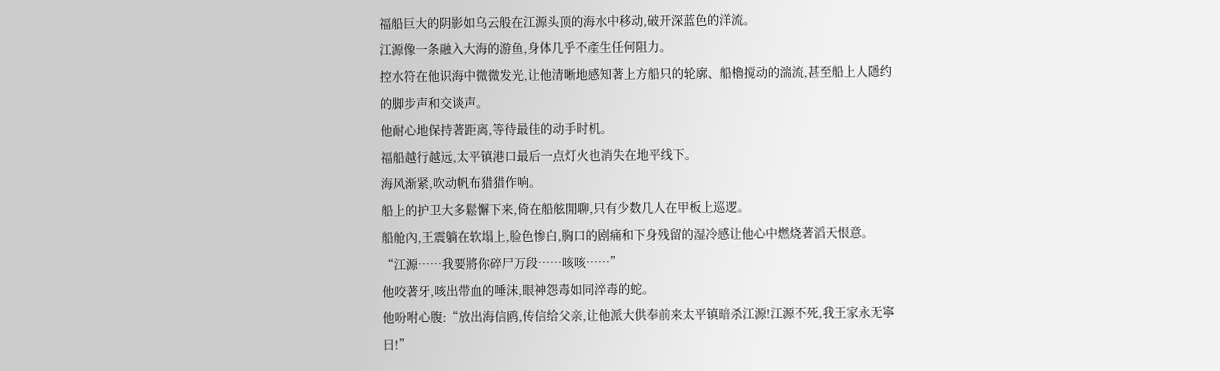福船巨大的阴影如乌云般在江源头顶的海水中移动,破开深蓝色的洋流。
江源像一条融入大海的游鱼,身体几乎不產生任何阻力。
控水符在他识海中微微发光,让他清晰地感知著上方船只的轮廓、船櫓搅动的湍流,甚至船上人隱约的脚步声和交谈声。
他耐心地保持著距离,等待最佳的动手时机。
福船越行越远,太平镇港口最后一点灯火也消失在地平线下。
海风渐紧,吹动帆布猎猎作响。
船上的护卫大多鬆懈下来,倚在船舷閒聊,只有少数几人在甲板上巡逻。
船舱內,王震躺在软塌上,脸色惨白,胸口的剧痛和下身残留的湿冷感让他心中燃烧著滔天恨意。
“江源……我要將你碎尸万段……咳咳……”
他咬著牙,咳出带血的唾沫,眼神怨毒如同淬毒的蛇。
他吩咐心腹:“放出海信鸥,传信给父亲,让他派大供奉前来太平镇暗杀江源!江源不死,我王家永无寧日!”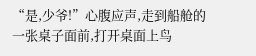“是,少爷!”心腹应声,走到船舱的一张桌子面前,打开桌面上鸟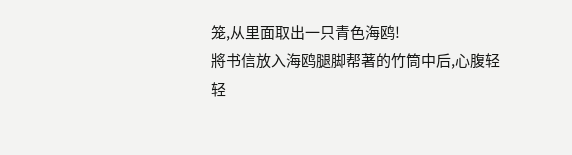笼,从里面取出一只青色海鸥!
將书信放入海鸥腿脚帮著的竹筒中后,心腹轻轻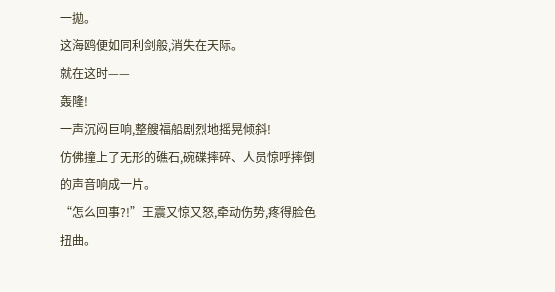一拋。
这海鸥便如同利剑般,消失在天际。
就在这时——
轰隆!
一声沉闷巨响,整艘福船剧烈地摇晃倾斜!
仿佛撞上了无形的礁石,碗碟摔碎、人员惊呼摔倒的声音响成一片。
“怎么回事?!”王震又惊又怒,牵动伤势,疼得脸色扭曲。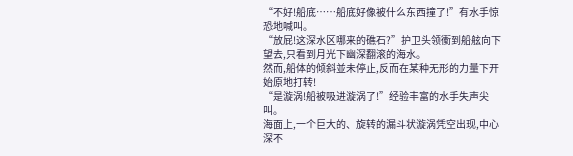“不好!船底……船底好像被什么东西撞了!”有水手惊恐地喊叫。
“放屁!这深水区哪来的礁石?”护卫头领衝到船舷向下望去,只看到月光下幽深翻滚的海水。
然而,船体的倾斜並未停止,反而在某种无形的力量下开始原地打转!
“是漩涡!船被吸进漩涡了!”经验丰富的水手失声尖叫。
海面上,一个巨大的、旋转的漏斗状漩涡凭空出现,中心深不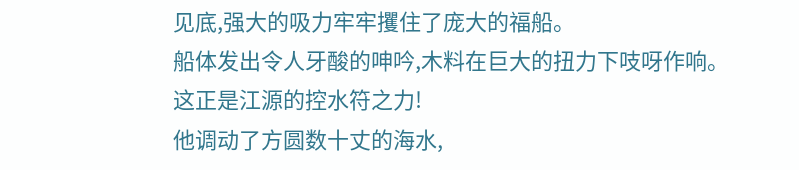见底,强大的吸力牢牢攫住了庞大的福船。
船体发出令人牙酸的呻吟,木料在巨大的扭力下吱呀作响。
这正是江源的控水符之力!
他调动了方圆数十丈的海水,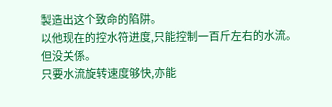製造出这个致命的陷阱。
以他现在的控水符进度,只能控制一百斤左右的水流。
但没关係。
只要水流旋转速度够快,亦能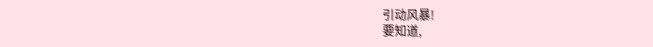引动风暴!
要知道,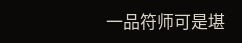一品符师可是堪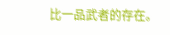比一品武者的存在。